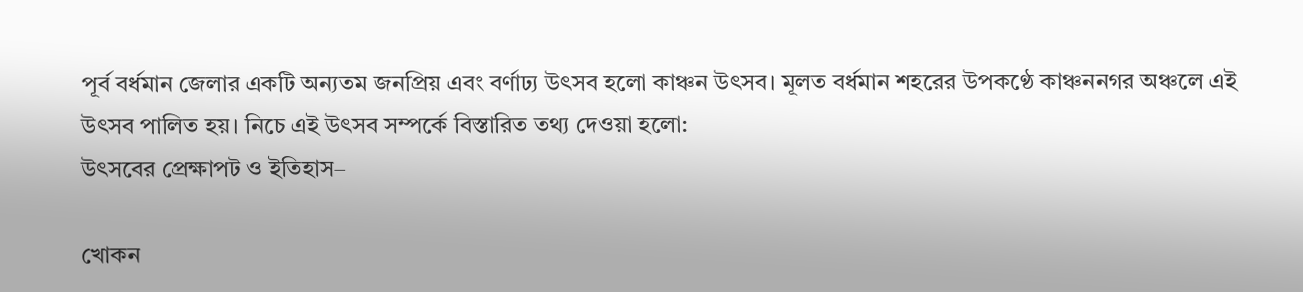পূর্ব বর্ধমান জেলার একটি অন্যতম জনপ্রিয় এবং বর্ণাঢ্য উৎসব হলো কাঞ্চন উৎসব। মূলত বর্ধমান শহরের উপকণ্ঠে কাঞ্চননগর অঞ্চলে এই উৎসব পালিত হয়। নিচে এই উৎসব সম্পর্কে বিস্তারিত তথ্য দেওয়া হলো:
উৎসবের প্রেক্ষাপট ও ইতিহাস–

খোকন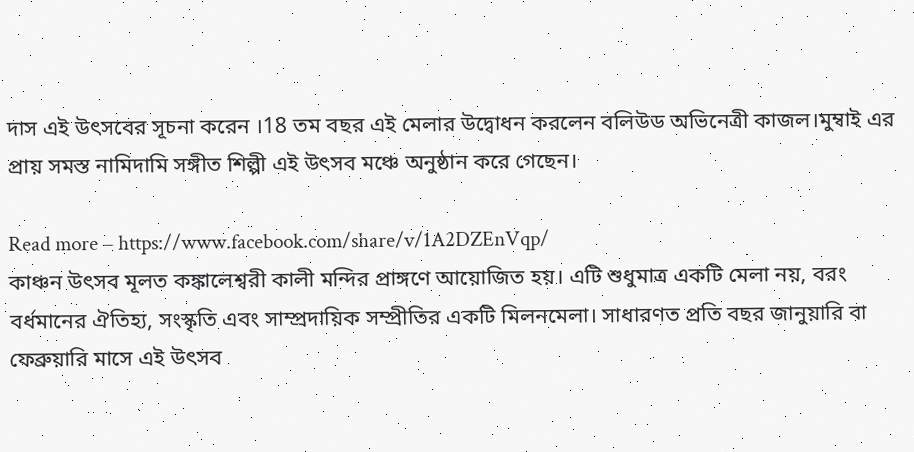দাস এই উৎসবের সূচনা করেন ।18 তম বছর এই মেলার উদ্বোধন করলেন বলিউড অভিনেত্রী কাজল।মুম্বাই এর প্রায় সমস্ত নামিদামি সঙ্গীত শিল্পী এই উৎসব মঞ্চে অনুষ্ঠান করে গেছেন।

Read more – https://www.facebook.com/share/v/1A2DZEnVqp/
কাঞ্চন উৎসব মূলত কঙ্কালেশ্বরী কালী মন্দির প্রাঙ্গণে আয়োজিত হয়। এটি শুধুমাত্র একটি মেলা নয়, বরং বর্ধমানের ঐতিহ্য, সংস্কৃতি এবং সাম্প্রদায়িক সম্প্রীতির একটি মিলনমেলা। সাধারণত প্রতি বছর জানুয়ারি বা ফেব্রুয়ারি মাসে এই উৎসব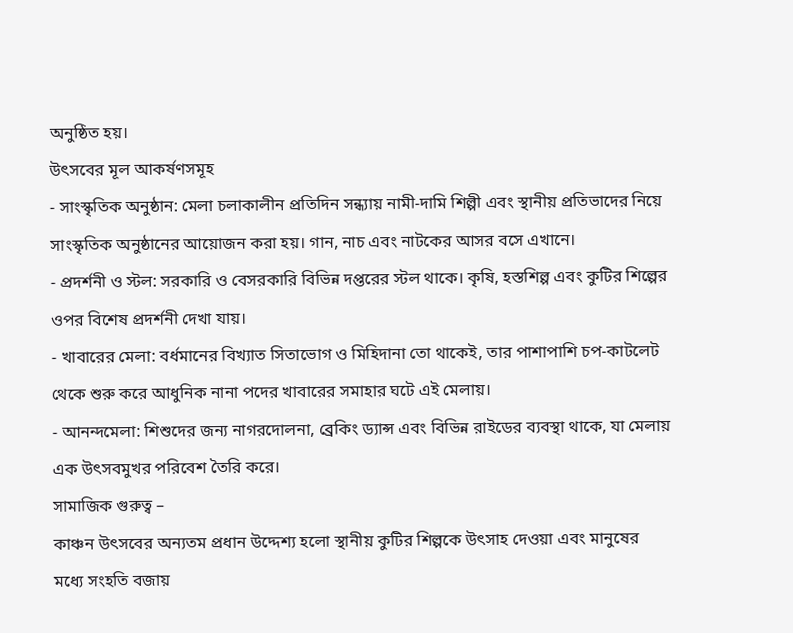অনুষ্ঠিত হয়।
উৎসবের মূল আকর্ষণসমূহ
- সাংস্কৃতিক অনুষ্ঠান: মেলা চলাকালীন প্রতিদিন সন্ধ্যায় নামী-দামি শিল্পী এবং স্থানীয় প্রতিভাদের নিয়ে সাংস্কৃতিক অনুষ্ঠানের আয়োজন করা হয়। গান, নাচ এবং নাটকের আসর বসে এখানে।
- প্রদর্শনী ও স্টল: সরকারি ও বেসরকারি বিভিন্ন দপ্তরের স্টল থাকে। কৃষি, হস্তশিল্প এবং কুটির শিল্পের ওপর বিশেষ প্রদর্শনী দেখা যায়।
- খাবারের মেলা: বর্ধমানের বিখ্যাত সিতাভোগ ও মিহিদানা তো থাকেই, তার পাশাপাশি চপ-কাটলেট থেকে শুরু করে আধুনিক নানা পদের খাবারের সমাহার ঘটে এই মেলায়।
- আনন্দমেলা: শিশুদের জন্য নাগরদোলনা, ব্রেকিং ড্যান্স এবং বিভিন্ন রাইডের ব্যবস্থা থাকে, যা মেলায় এক উৎসবমুখর পরিবেশ তৈরি করে।
সামাজিক গুরুত্ব –
কাঞ্চন উৎসবের অন্যতম প্রধান উদ্দেশ্য হলো স্থানীয় কুটির শিল্পকে উৎসাহ দেওয়া এবং মানুষের মধ্যে সংহতি বজায়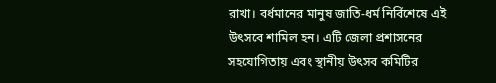রাখা। বর্ধমানের মানুষ জাতি-ধর্ম নির্বিশেষে এই উৎসবে শামিল হন। এটি জেলা প্রশাসনের সহযোগিতায় এবং স্থানীয় উৎসব কমিটির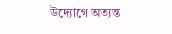উদ্যোগে অত্যন্ত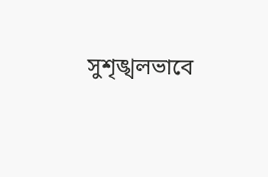সুশৃঙ্খলভাবে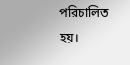পরিচালিত হয়।